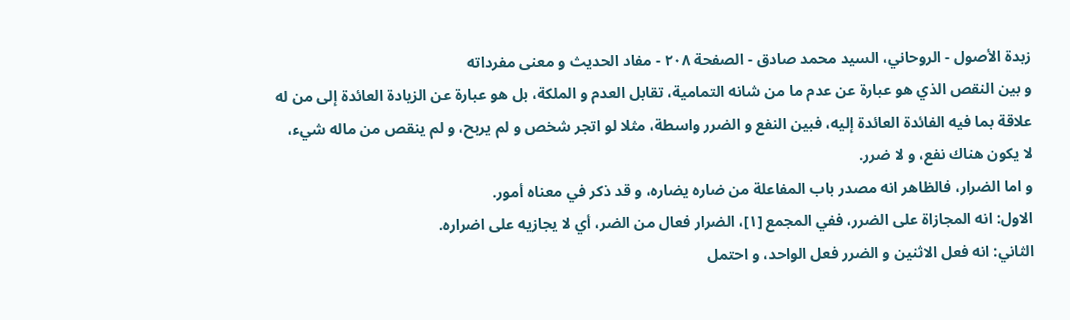زبدة الأصول - الروحاني، السيد محمد صادق - الصفحة ٢٠٨ - مفاد الحديث و معنى مفرداته
و بين النقص الذي هو عبارة عن عدم ما من شانه التمامية، تقابل العدم و الملكة، بل هو عبارة عن الزيادة العائدة إلى من له علاقة بما فيه الفائدة العائدة إليه، فبين النفع و الضرر واسطة، مثلا لو اتجر شخص و لم يربح، و لم ينقص من ماله شيء، لا يكون هناك نفع، و لا ضرر.
و اما الضرار، فالظاهر انه مصدر باب المفاعلة من ضاره يضاره، و قد ذكر في معناه أمور.
الاول: انه المجازاة على الضرر، ففي المجمع [١]، الضرار فعال من الضر، أي لا يجازيه على اضراره.
الثاني: انه فعل الاثنين و الضرر فعل الواحد، و احتمل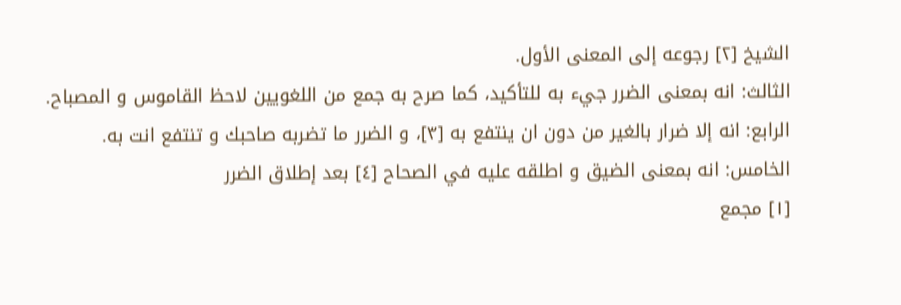الشيخ [٢] رجوعه إلى المعنى الأول.
الثالث: انه بمعنى الضرر جيء به للتأكيد، كما صرح به جمع من اللغويين لاحظ القاموس و المصباح.
الرابع: انه إلا ضرار بالغير من دون ان ينتفع به [٣]، و الضرر ما تضربه صاحبك و تنتفع انت به.
الخامس: انه بمعنى الضيق و اطلقه عليه في الصحاح [٤] بعد إطلاق الضرر
[١] مجمع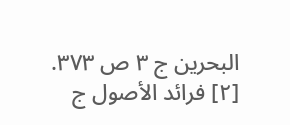البحرين ج ٣ ص ٣٧٣.
[٢] فرائد الأصول ج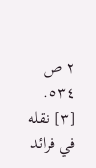٢ ص ٥٣٤.
[٣] نقله في فرائد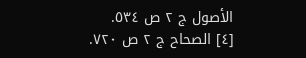الأصول ج ٢ ص ٥٣٤.
[٤] الصحاح ج ٢ ص ٧٢٠.